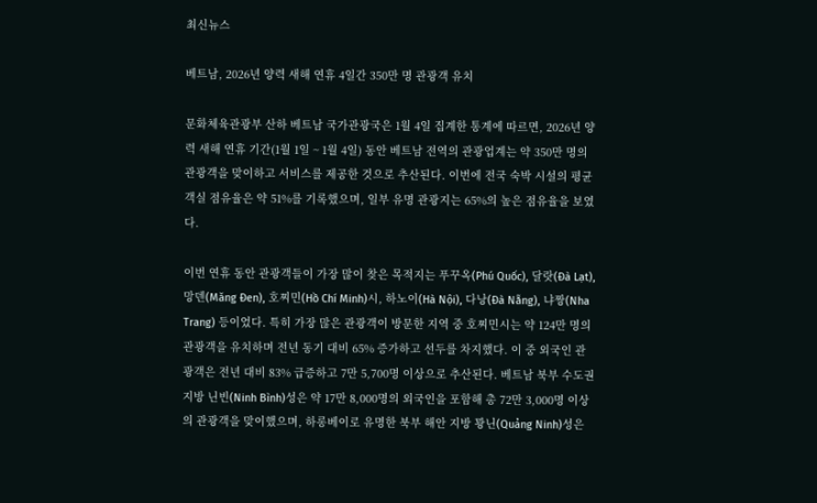최신뉴스

베트남, 2026년 양력 새해 연휴 4일간 350만 명 관광객 유치

문화체육관광부 산하 베트남 국가관광국은 1월 4일 집계한 통계에 따르면, 2026년 양력 새해 연휴 기간(1월 1일 ~ 1월 4일) 동안 베트남 전역의 관광업계는 약 350만 명의 관광객을 맞이하고 서비스를 제공한 것으로 추산된다. 이번에 전국 숙박 시설의 평균 객실 점유율은 약 51%를 기록했으며, 일부 유명 관광지는 65%의 높은 점유율을 보였다.

이번 연휴 동안 관광객들이 가장 많이 찾은 목적지는 푸꾸옥(Phú Quốc), 달랏(Đà Lạt), 망덴(Măng Đen), 호찌민(Hồ Chí Minh)시, 하노이(Hà Nội), 다낭(Đà Nẵng), 냐짱(Nha Trang) 등이었다. 특히 가장 많은 관광객이 방문한 지역 중 호찌민시는 약 124만 명의 관광객을 유치하며 전년 동기 대비 65% 증가하고 선두를 차지했다. 이 중 외국인 관광객은 전년 대비 83% 급증하고 7만 5,700명 이상으로 추산된다. 베트남 북부 수도권 지방 닌빈(Ninh Bình)성은 약 17만 8,000명의 외국인을 포함해 총 72만 3,000명 이상의 관광객을 맞이했으며, 하롱베이로 유명한 북부 해안 지방 꽝닌(Quảng Ninh)성은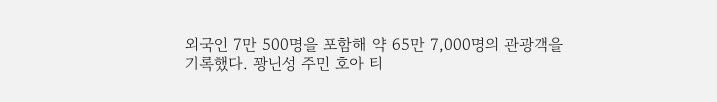외국인 7만 500명을 포함해 약 65만 7,000명의 관광객을 기록했다. 꽝닌성 주민 호아 티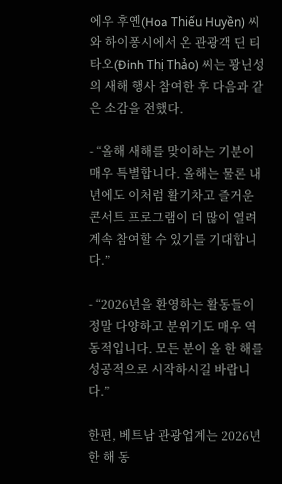에우 후옌(Hoa Thiếu Huyền) 씨와 하이퐁시에서 온 관광객 딘 티 타오(Đinh Thị Thảo) 씨는 꽝닌성의 새해 행사 참여한 후 다음과 같은 소감을 전했다.

- “올해 새해를 맞이하는 기분이 매우 특별합니다. 올해는 물론 내년에도 이처럼 활기차고 즐거운 콘서트 프로그램이 더 많이 열려 계속 참여할 수 있기를 기대합니다.”

- “2026년을 환영하는 활동들이 정말 다양하고 분위기도 매우 역동적입니다. 모든 분이 올 한 해를 성공적으로 시작하시길 바랍니다.”

한편, 베트남 관광업계는 2026년 한 해 동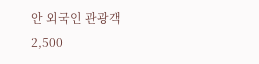안 외국인 관광객 2,500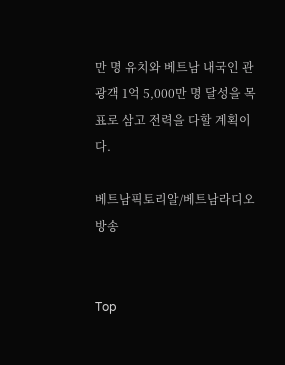만 명 유치와 베트남 내국인 관광객 1억 5,000만 명 달성을 목표로 삼고 전력을 다할 계획이다.

베트남픽토리알/베트남라디오방송


Top